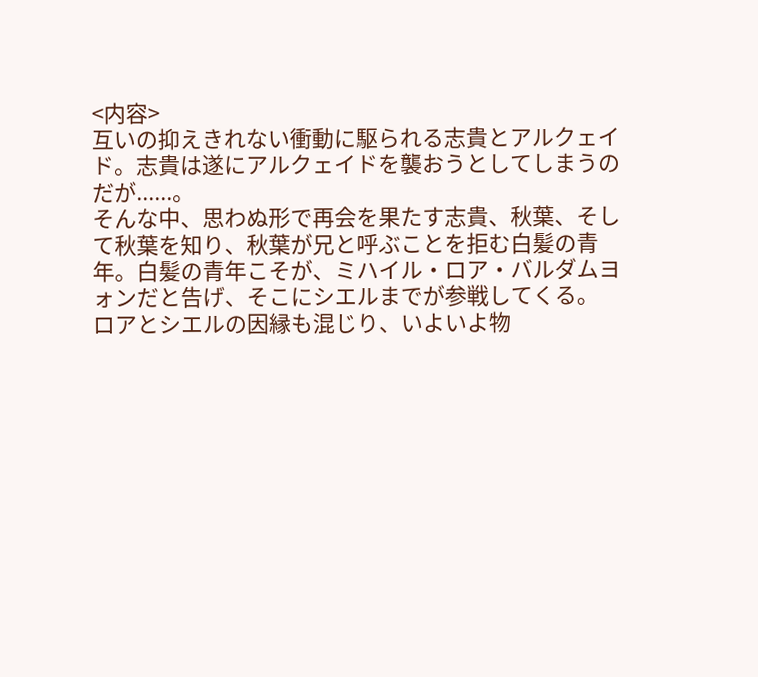<内容>
互いの抑えきれない衝動に駆られる志貴とアルクェイド。志貴は遂にアルクェイドを襲おうとしてしまうのだが......。
そんな中、思わぬ形で再会を果たす志貴、秋葉、そして秋葉を知り、秋葉が兄と呼ぶことを拒む白髪の青年。白髪の青年こそが、ミハイル・ロア・バルダムヨォンだと告げ、そこにシエルまでが参戦してくる。
ロアとシエルの因縁も混じり、いよいよ物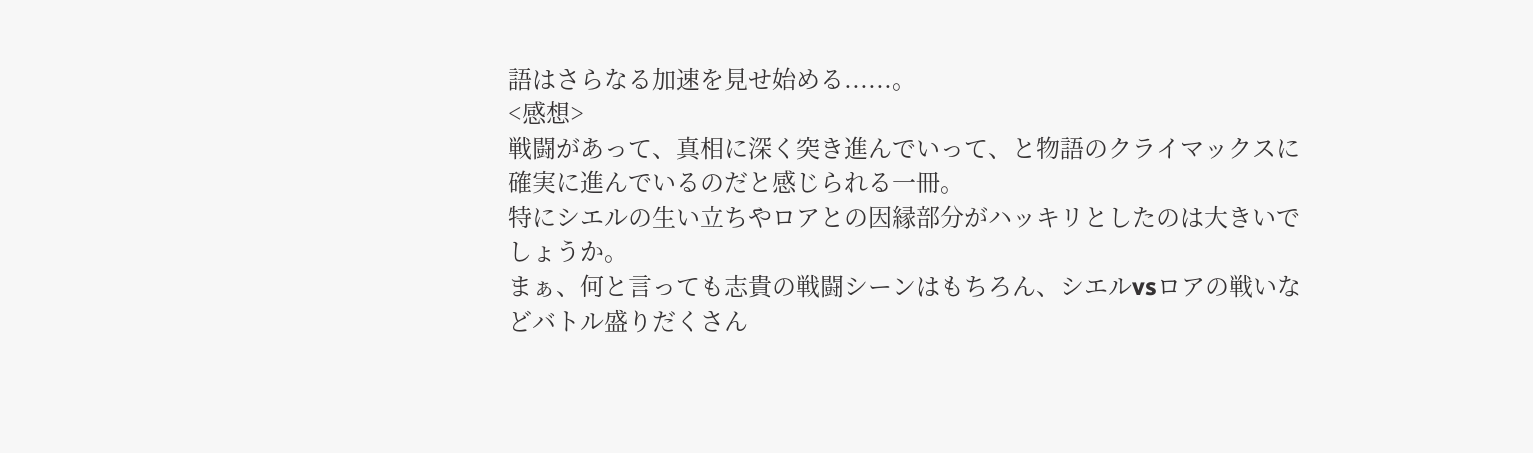語はさらなる加速を見せ始める......。
<感想>
戦闘があって、真相に深く突き進んでいって、と物語のクライマックスに確実に進んでいるのだと感じられる一冊。
特にシエルの生い立ちやロアとの因縁部分がハッキリとしたのは大きいでしょうか。
まぁ、何と言っても志貴の戦闘シーンはもちろん、シエルvsロアの戦いなどバトル盛りだくさん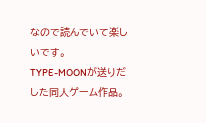なので読んでいて楽しいです。
TYPE-MOONが送りだした同人ゲーム作品。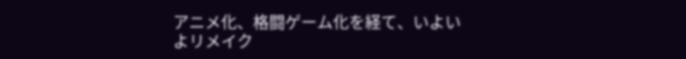アニメ化、格闘ゲーム化を経て、いよいよリメイク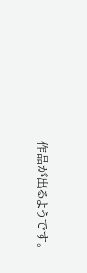作品が出るようです。